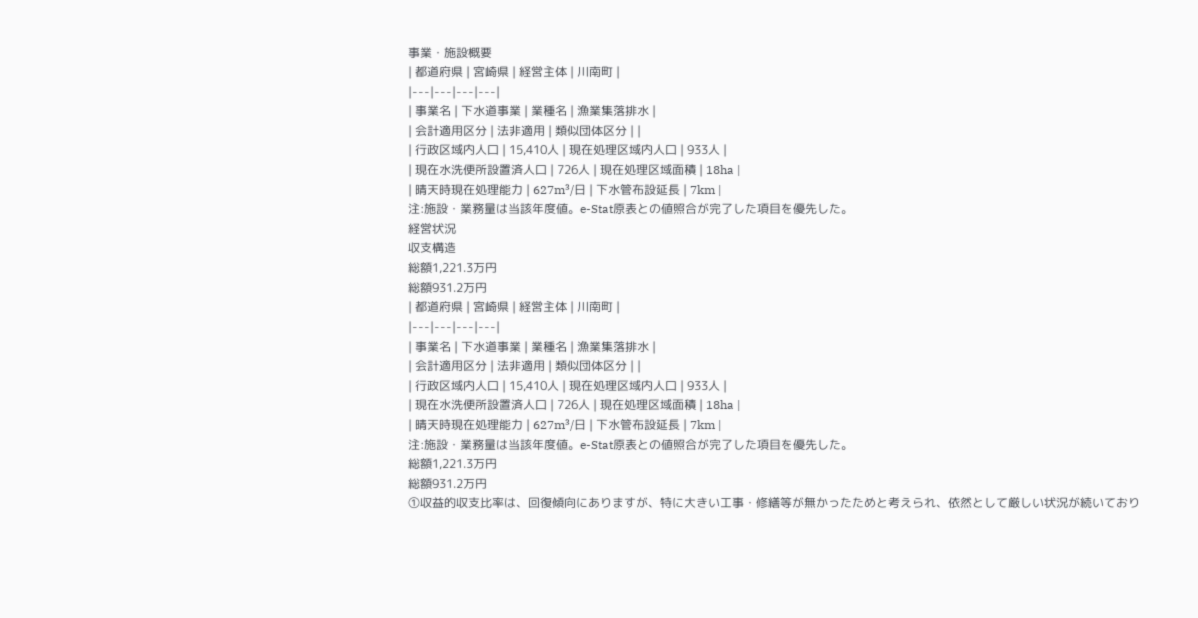事業・施設概要
| 都道府県 | 宮崎県 | 経営主体 | 川南町 |
|---|---|---|---|
| 事業名 | 下水道事業 | 業種名 | 漁業集落排水 |
| 会計適用区分 | 法非適用 | 類似団体区分 | |
| 行政区域内人口 | 15,410人 | 現在処理区域内人口 | 933人 |
| 現在水洗便所設置済人口 | 726人 | 現在処理区域面積 | 18ha |
| 晴天時現在処理能力 | 627m³/日 | 下水管布設延長 | 7km |
注:施設・業務量は当該年度値。e-Stat原表との値照合が完了した項目を優先した。
経営状況
収支構造
総額1,221.3万円
総額931.2万円
| 都道府県 | 宮崎県 | 経営主体 | 川南町 |
|---|---|---|---|
| 事業名 | 下水道事業 | 業種名 | 漁業集落排水 |
| 会計適用区分 | 法非適用 | 類似団体区分 | |
| 行政区域内人口 | 15,410人 | 現在処理区域内人口 | 933人 |
| 現在水洗便所設置済人口 | 726人 | 現在処理区域面積 | 18ha |
| 晴天時現在処理能力 | 627m³/日 | 下水管布設延長 | 7km |
注:施設・業務量は当該年度値。e-Stat原表との値照合が完了した項目を優先した。
総額1,221.3万円
総額931.2万円
①収益的収支比率は、回復傾向にありますが、特に大きい工事・修繕等が無かったためと考えられ、依然として厳しい状況が続いており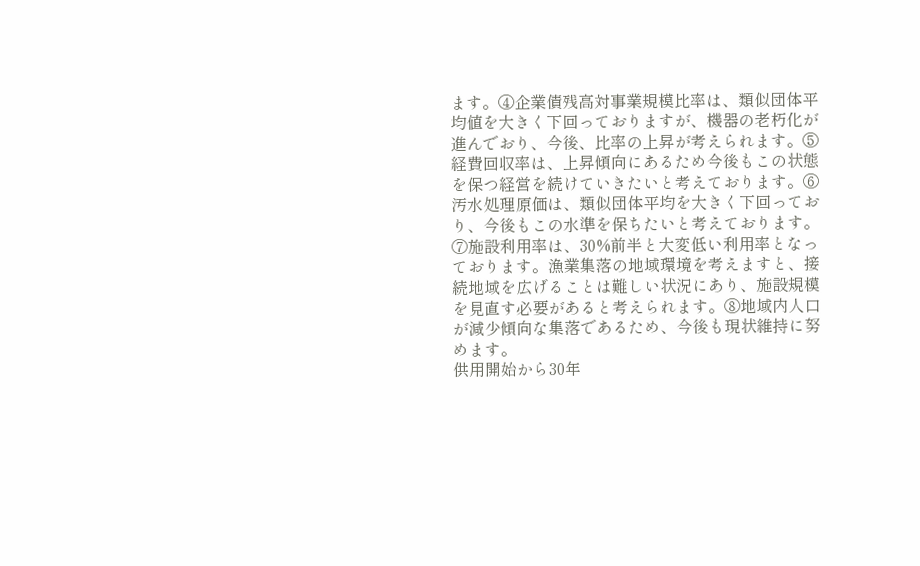ます。④企業債残高対事業規模比率は、類似団体平均値を大きく下回っておりますが、機器の老朽化が進んでおり、今後、比率の上昇が考えられます。⑤経費回収率は、上昇傾向にあるため今後もこの状態を保つ経営を続けていきたいと考えております。⑥汚水処理原価は、類似団体平均を大きく下回っており、今後もこの水準を保ちたいと考えております。⑦施設利用率は、30%前半と大変低い利用率となっております。漁業集落の地域環境を考えますと、接続地域を広げることは難しい状況にあり、施設規模を見直す必要があると考えられます。⑧地域内人口が減少傾向な集落であるため、今後も現状維持に努めます。
供用開始から30年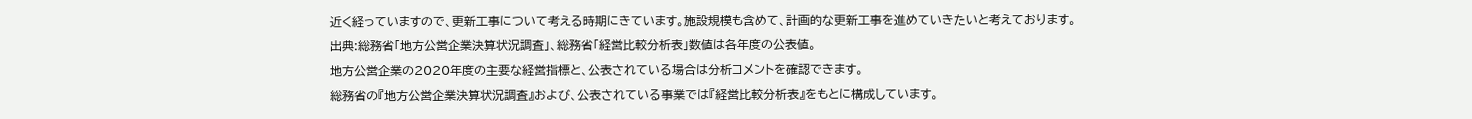近く経っていますので、更新工事について考える時期にきています。施設規模も含めて、計画的な更新工事を進めていきたいと考えております。
出典:総務省「地方公営企業決算状況調査」、総務省「経営比較分析表」数値は各年度の公表値。
地方公営企業の2020年度の主要な経営指標と、公表されている場合は分析コメントを確認できます。
総務省の『地方公営企業決算状況調査』および、公表されている事業では『経営比較分析表』をもとに構成しています。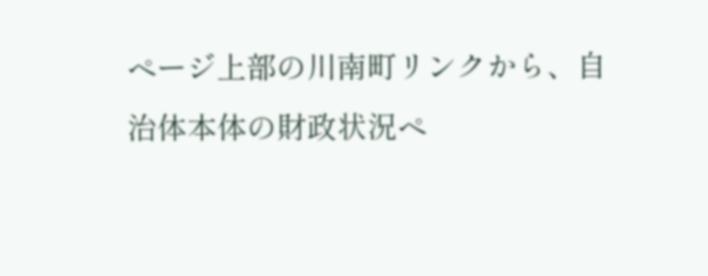ページ上部の川南町リンクから、自治体本体の財政状況ペ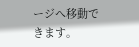ージへ移動できます。